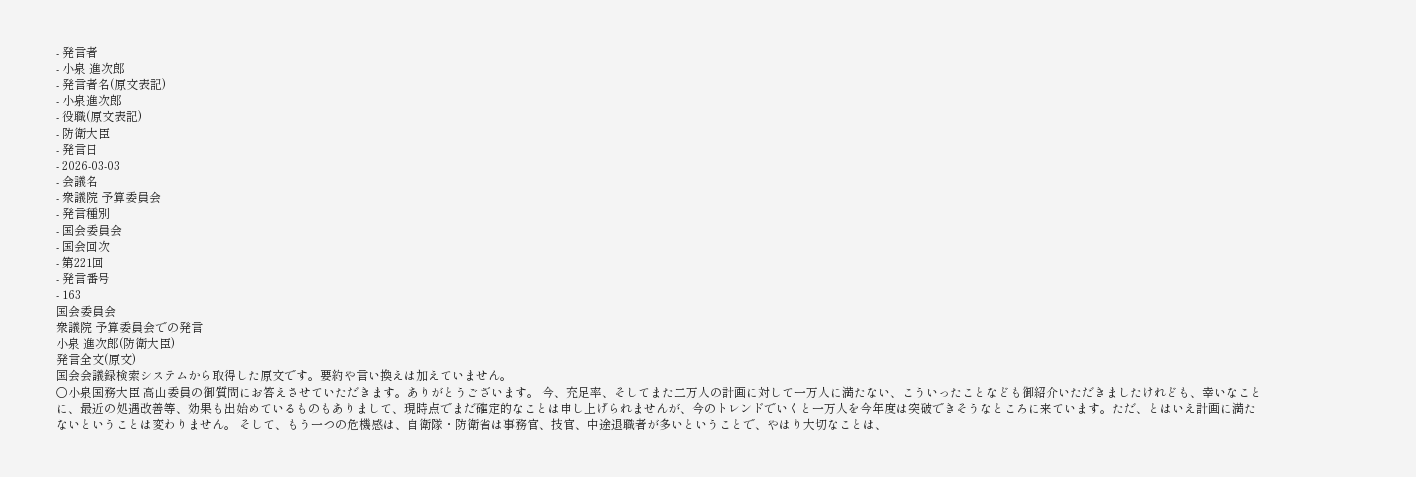- 発言者
- 小泉 進次郎
- 発言者名(原文表記)
- 小泉進次郎
- 役職(原文表記)
- 防衛大臣
- 発言日
- 2026-03-03
- 会議名
- 衆議院 予算委員会
- 発言種別
- 国会委員会
- 国会回次
- 第221回
- 発言番号
- 163
国会委員会
衆議院 予算委員会での発言
小泉 進次郎(防衛大臣)
発言全文(原文)
国会会議録検索システムから取得した原文です。要約や言い換えは加えていません。
○小泉国務大臣 高山委員の御質問にお答えさせていただきます。ありがとうございます。 今、充足率、そしてまた二万人の計画に対して一万人に満たない、こういったことなども御紹介いただきましたけれども、幸いなことに、最近の処遇改善等、効果も出始めているものもありまして、現時点でまだ確定的なことは申し上げられませんが、今のトレンドでいくと一万人を今年度は突破できそうなところに来ています。ただ、とはいえ計画に満たないということは変わりません。 そして、もう一つの危機感は、自衛隊・防衛省は事務官、技官、中途退職者が多いということで、やはり大切なことは、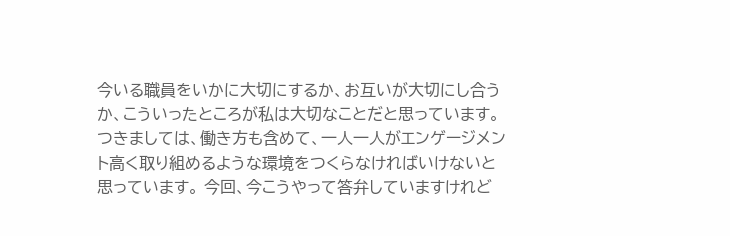今いる職員をいかに大切にするか、お互いが大切にし合うか、こういったところが私は大切なことだと思っています。つきましては、働き方も含めて、一人一人がエンゲージメント高く取り組めるような環境をつくらなければいけないと思っています。 今回、今こうやって答弁していますけれど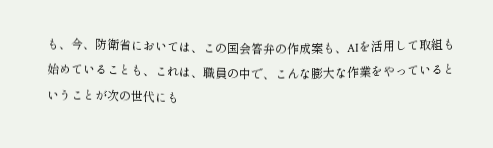も、今、防衛省においては、この国会答弁の作成案も、AIを活用して取組も始めていることも、これは、職員の中で、こんな膨大な作業をやっているということが次の世代にも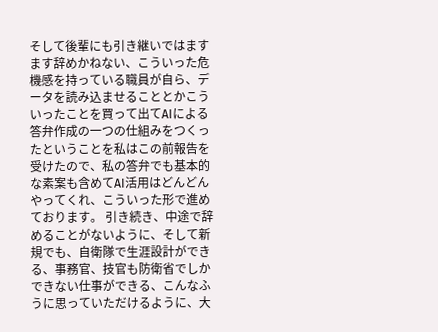そして後輩にも引き継いではますます辞めかねない、こういった危機感を持っている職員が自ら、データを読み込ませることとかこういったことを買って出てAIによる答弁作成の一つの仕組みをつくったということを私はこの前報告を受けたので、私の答弁でも基本的な素案も含めてAI活用はどんどんやってくれ、こういった形で進めております。 引き続き、中途で辞めることがないように、そして新規でも、自衛隊で生涯設計ができる、事務官、技官も防衛省でしかできない仕事ができる、こんなふうに思っていただけるように、大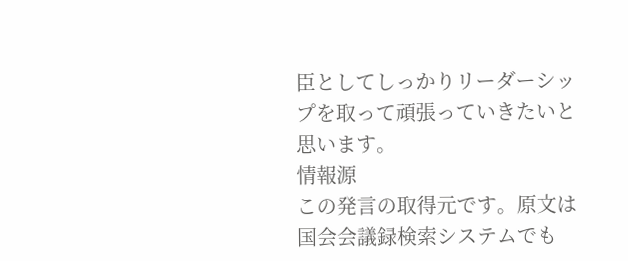臣としてしっかりリーダーシップを取って頑張っていきたいと思います。
情報源
この発言の取得元です。原文は国会会議録検索システムでも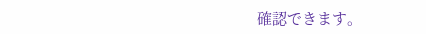確認できます。